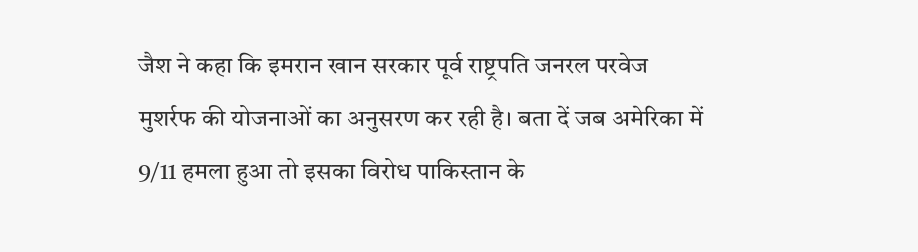जैश ने कहा कि इमरान खान सरकार पूर्व राष्ट्रपति जनरल परवेज मुशर्रफ की योजनाओं का अनुसरण कर रही है। बता दें जब अमेरिका में 9/11 हमला हुआ तो इसका विरोध पाकिस्तान के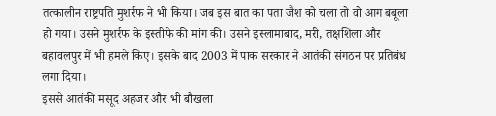तत्कालीन राष्ट्रपति मुशर्रफ ने भी किया। जब इस बात का पता जैश को चला तो वो आग बबूला हो गया। उसने मुशर्रफ के इस्तीफे की मांग की। उसने इस्लामाबाद, मरी, तक्षशिला और बहावलपुर में भी हमले किए। इसके बाद 2003 में पाक सरकार ने आतंकी संगठन पर प्रतिबंध लगा दिया।
इससे आतंकी मसूद अहजर और भी बौखला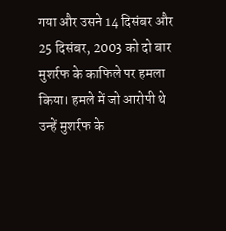गया और उसने 14 दिसंबर और 25 दिसंबर, 2003 को दो बार मुशर्रफ के काफिले पर हमला किया। हमले में जो आरोपी थे उन्हें मुशर्रफ के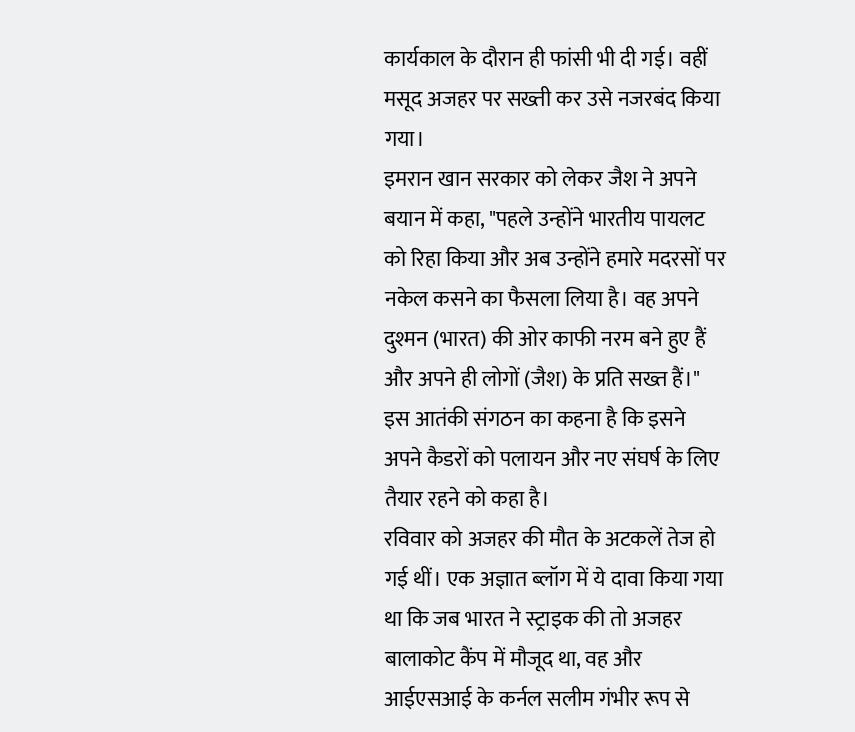कार्यकाल के दौरान ही फांसी भी दी गई। वहीं मसूद अजहर पर सख्ती कर उसे नजरबंद किया गया।
इमरान खान सरकार को लेकर जैश ने अपने बयान में कहा, "पहले उन्होंने भारतीय पायलट को रिहा किया और अब उन्होंने हमारे मदरसों पर नकेल कसने का फैसला लिया है। वह अपने दुश्मन (भारत) की ओर काफी नरम बने हुए हैं और अपने ही लोगों (जैश) के प्रति सख्त हैं।" इस आतंकी संगठन का कहना है कि इसने अपने कैडरों को पलायन और नए संघर्ष के लिए तैयार रहने को कहा है।
रविवार को अजहर की मौत के अटकलें तेज हो गई थीं। एक अज्ञात ब्लॉग में ये दावा किया गया था कि जब भारत ने स्ट्राइक की तो अजहर बालाकोट कैंप में मौजूद था, वह और आईएसआई के कर्नल सलीम गंभीर रूप से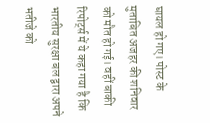घायल हो गए। पोस्ट के मुताबित अजहर की शनिवार को मौत हो गई। वहीं बाकी रिपोर्ट्स में ये कहा गया है कि भारतीय सुरक्षा बल द्वारा अपने भतीजे को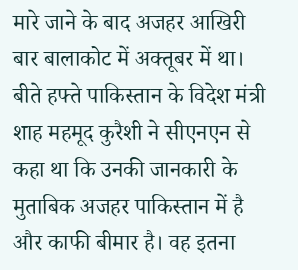मारे जाने के बाद अजहर आखिरी बार बालाकोट में अक्तूबर में था।
बीते हफ्ते पाकिस्तान के विदेश मंत्री शाह महमूद कुरैशी ने सीएनएन से कहा था कि उनकी जानकारी के मुताबिक अजहर पाकिस्तान में है और काफी बीमार है। वह इतना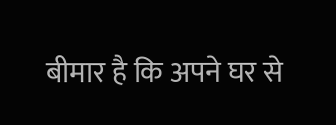बीमार है कि अपने घर से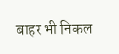बाहर भी निकल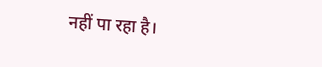नहीं पा रहा है।